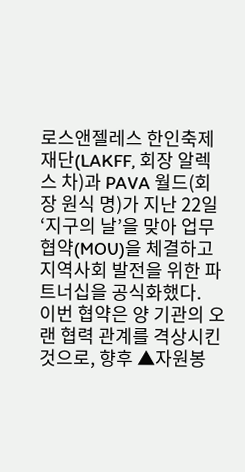로스앤젤레스 한인축제재단(LAKFF, 회장 알렉스 차)과 PAVA 월드(회장 원식 명)가 지난 22일 ‘지구의 날’을 맞아 업무협약(MOU)을 체결하고 지역사회 발전을 위한 파트너십을 공식화했다.
이번 협약은 양 기관의 오랜 협력 관계를 격상시킨 것으로, 향후 ▲자원봉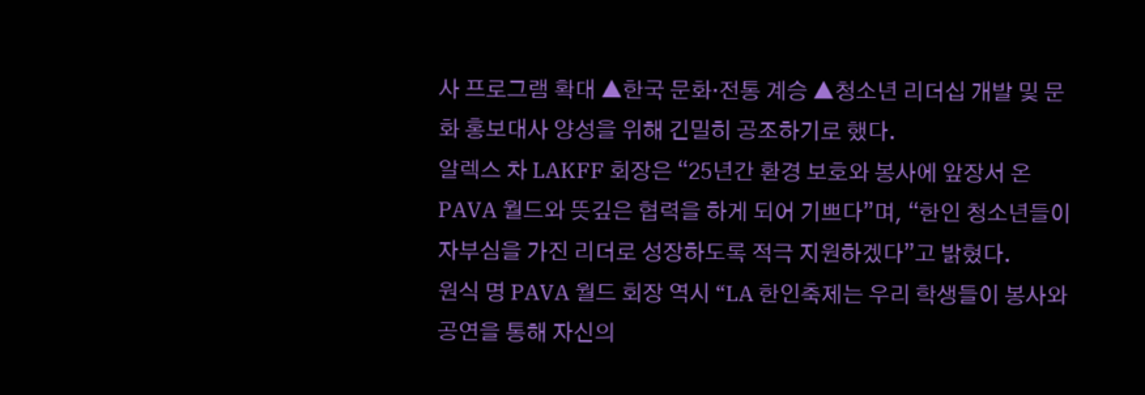사 프로그램 확대 ▲한국 문화·전통 계승 ▲청소년 리더십 개발 및 문화 홍보대사 양성을 위해 긴밀히 공조하기로 했다.
알렉스 차 LAKFF 회장은 “25년간 환경 보호와 봉사에 앞장서 온 PAVA 월드와 뜻깊은 협력을 하게 되어 기쁘다”며, “한인 청소년들이 자부심을 가진 리더로 성장하도록 적극 지원하겠다”고 밝혔다.
원식 명 PAVA 월드 회장 역시 “LA 한인축제는 우리 학생들이 봉사와 공연을 통해 자신의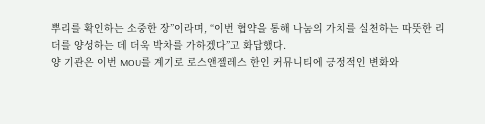뿌리를 확인하는 소중한 장”이라며, “이번 협약을 통해 나눔의 가치를 실천하는 따뜻한 리더를 양성하는 데 더욱 박차를 가하겠다”고 화답했다.
양 기관은 이번 MOU를 계기로 로스앤젤레스 한인 커뮤니티에 긍정적인 변화와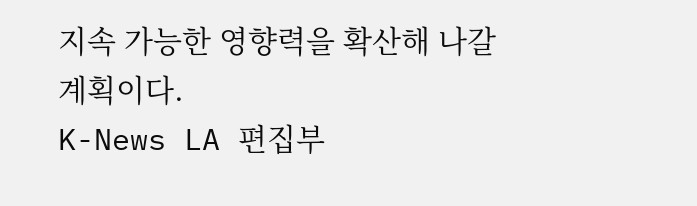지속 가능한 영향력을 확산해 나갈 계획이다.
K-News LA 편집부